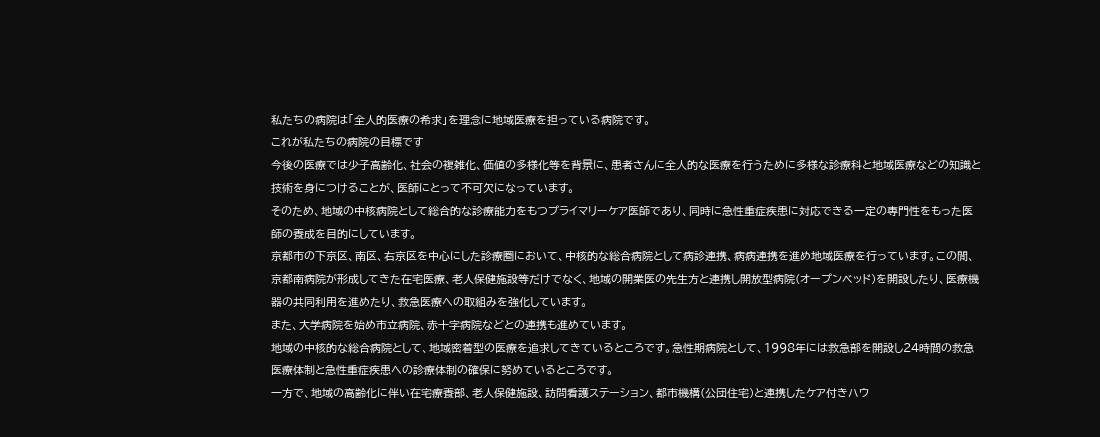私たちの病院は「全人的医療の希求」を理念に地域医療を担っている病院です。
これが私たちの病院の目標です
今後の医療では少子高齢化、社会の複雑化、価値の多様化等を背景に、患者さんに全人的な医療を行うために多様な診療科と地域医療などの知識と技術を身につけることが、医師にとって不可欠になっています。
そのため、地域の中核病院として総合的な診療能力をもつプライマリーケア医師であり、同時に急性重症疾患に対応できる一定の専門性をもった医師の養成を目的にしています。
京都市の下京区、南区、右京区を中心にした診療圏において、中核的な総合病院として病診連携、病病連携を進め地域医療を行っています。この閒、京都南病院が形成してきた在宅医療、老人保健施設等だけでなく、地域の開業医の先生方と連携し開放型病院(オープンベッド)を開設したり、医療機器の共同利用を進めたり、救急医療への取組みを強化しています。
また、大学病院を始め市立病院、赤十字病院などとの連携も進めています。
地域の中核的な総合病院として、地域密着型の医療を追求してきているところです。急性期病院として、1998年には救急部を開設し24時間の救急医療体制と急性重症疾患への診療体制の確保に努めているところです。
一方で、地域の高齢化に伴い在宅療養部、老人保健施設、訪問看護ステーション、都市機構(公団住宅)と連携したケア付きハウ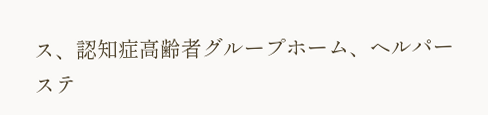ス、認知症高齢者グループホーム、ヘルパーステ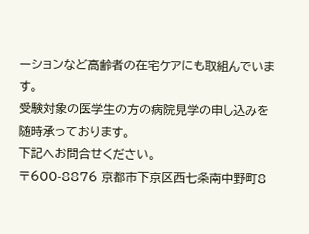ーションなど高齢者の在宅ケアにも取組んでいます。
受験対象の医学生の方の病院見学の申し込みを随時承っております。
下記へお問合せください。
〒600-8876 京都市下京区西七条南中野町8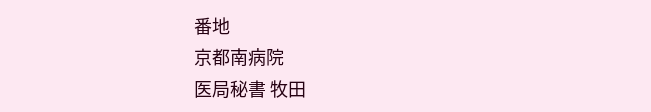番地
京都南病院
医局秘書 牧田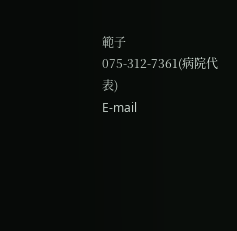範子 075-312-7361(病院代表)
E-mail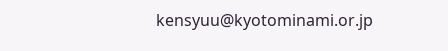kensyuu@kyotominami.or.jp